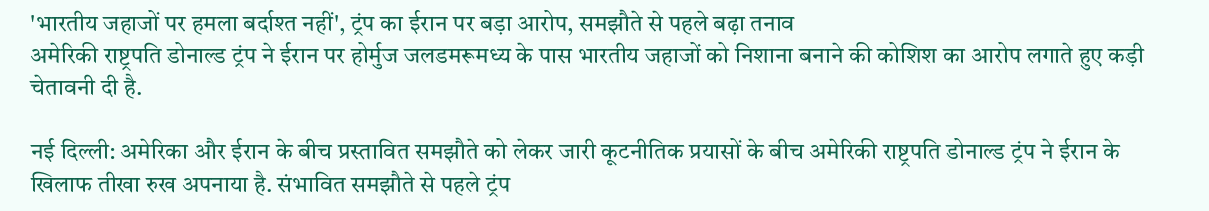'भारतीय जहाजों पर हमला बर्दाश्त नहीं', ट्रंप का ईरान पर बड़ा आरोप, समझौते से पहले बढ़ा तनाव
अमेरिकी राष्ट्रपति डोनाल्ड ट्रंप ने ईरान पर होर्मुज जलडमरूमध्य के पास भारतीय जहाजों को निशाना बनाने की कोशिश का आरोप लगाते हुए कड़ी चेतावनी दी है.

नई दिल्ली: अमेरिका और ईरान के बीच प्रस्तावित समझौते को लेकर जारी कूटनीतिक प्रयासों के बीच अमेरिकी राष्ट्रपति डोनाल्ड ट्रंप ने ईरान के खिलाफ तीखा रुख अपनाया है. संभावित समझौते से पहले ट्रंप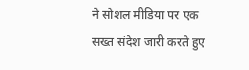ने सोशल मीडिया पर एक सख्त संदेश जारी करते हुए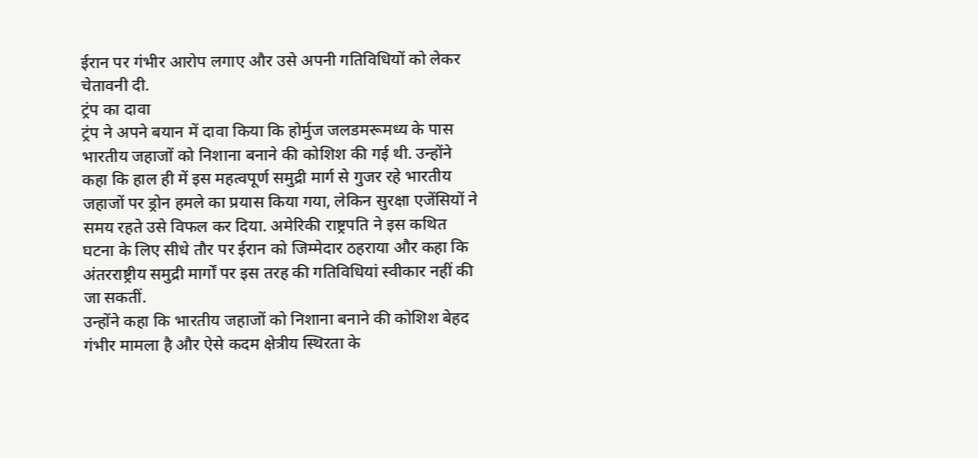ईरान पर गंभीर आरोप लगाए और उसे अपनी गतिविधियों को लेकर चेतावनी दी.
ट्रंप का दावा
ट्रंप ने अपने बयान में दावा किया कि होर्मुज जलडमरूमध्य के पास भारतीय जहाजों को निशाना बनाने की कोशिश की गई थी. उन्होंने कहा कि हाल ही में इस महत्वपूर्ण समुद्री मार्ग से गुजर रहे भारतीय जहाजों पर ड्रोन हमले का प्रयास किया गया, लेकिन सुरक्षा एजेंसियों ने समय रहते उसे विफल कर दिया. अमेरिकी राष्ट्रपति ने इस कथित घटना के लिए सीधे तौर पर ईरान को जिम्मेदार ठहराया और कहा कि अंतरराष्ट्रीय समुद्री मार्गों पर इस तरह की गतिविधियां स्वीकार नहीं की जा सकतीं.
उन्होंने कहा कि भारतीय जहाजों को निशाना बनाने की कोशिश बेहद गंभीर मामला है और ऐसे कदम क्षेत्रीय स्थिरता के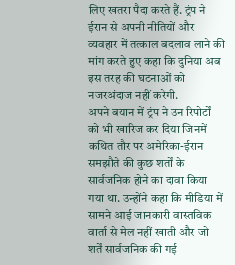लिए खतरा पैदा करते हैं. ट्रंप ने ईरान से अपनी नीतियों और व्यवहार में तत्काल बदलाव लाने की मांग करते हुए कहा कि दुनिया अब इस तरह की घटनाओं को नजरअंदाज नहीं करेगी.
अपने बयान में ट्रंप ने उन रिपोर्टों को भी खारिज कर दिया जिनमें कथित तौर पर अमेरिका-ईरान समझौते की कुछ शर्तों के सार्वजनिक होने का दावा किया गया था. उन्होंने कहा कि मीडिया में सामने आई जानकारी वास्तविक वार्ता से मेल नहीं खाती और जो शर्तें सार्वजनिक की गई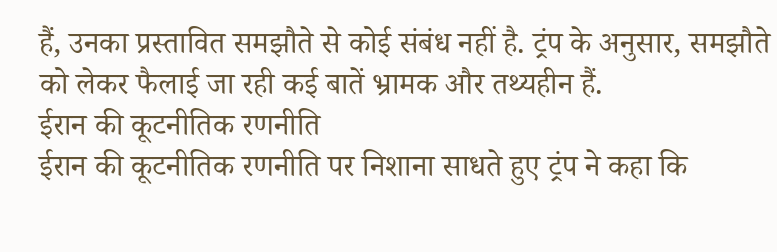हैं, उनका प्रस्तावित समझौते से कोई संबंध नहीं है. ट्रंप के अनुसार, समझौते को लेकर फैलाई जा रही कई बातें भ्रामक और तथ्यहीन हैं.
ईरान की कूटनीतिक रणनीति
ईरान की कूटनीतिक रणनीति पर निशाना साधते हुए ट्रंप ने कहा कि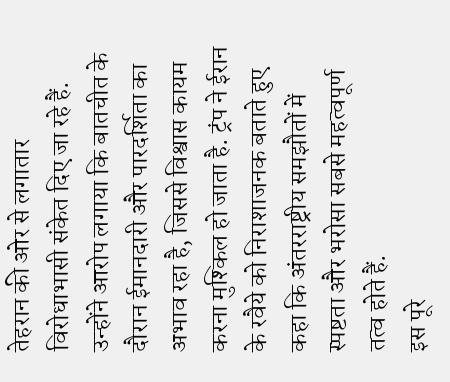तेहरान की ओर से लगातार विरोधाभासी संकेत दिए जा रहे हैं. उन्होंने आरोप लगाया कि बातचीत के दौरान ईमानदारी और पारदर्शिता का अभाव रहा है, जिससे विश्वास कायम करना मुश्किल हो जाता है. ट्रंप ने ईरान के रवैये को निराशाजनक बताते हुए कहा कि अंतरराष्ट्रीय समझौतों में स्पष्टता और भरोसा सबसे महत्वपूर्ण तत्व होते हैं.
इस पूरे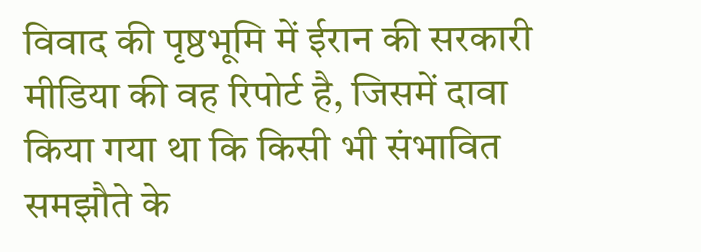विवाद की पृष्ठभूमि में ईरान की सरकारी मीडिया की वह रिपोर्ट है, जिसमें दावा किया गया था कि किसी भी संभावित समझौते के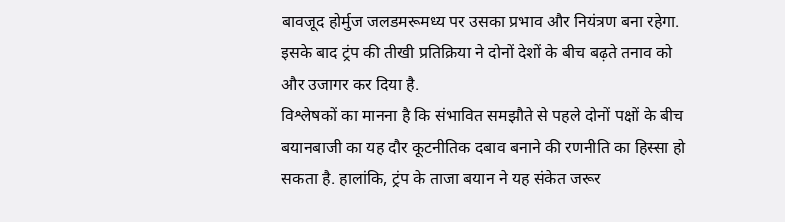बावजूद होर्मुज जलडमरूमध्य पर उसका प्रभाव और नियंत्रण बना रहेगा. इसके बाद ट्रंप की तीखी प्रतिक्रिया ने दोनों देशों के बीच बढ़ते तनाव को और उजागर कर दिया है.
विश्लेषकों का मानना है कि संभावित समझौते से पहले दोनों पक्षों के बीच बयानबाजी का यह दौर कूटनीतिक दबाव बनाने की रणनीति का हिस्सा हो सकता है. हालांकि, ट्रंप के ताजा बयान ने यह संकेत जरूर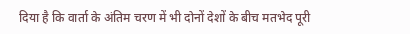दिया है कि वार्ता के अंतिम चरण में भी दोनों देशों के बीच मतभेद पूरी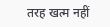तरह खत्म नहीं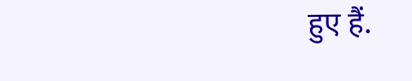हुए हैं.